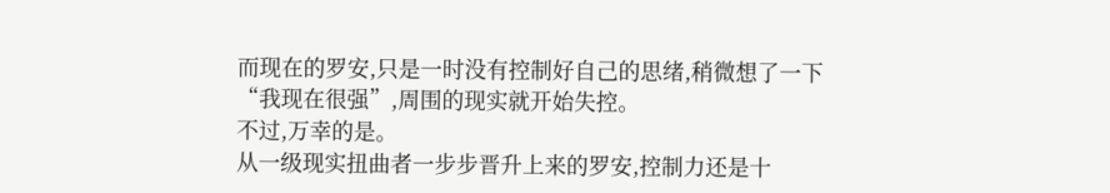而现在的罗安,只是一时没有控制好自己的思绪,稍微想了一下“我现在很强”,周围的现实就开始失控。
不过,万幸的是。
从一级现实扭曲者一步步晋升上来的罗安,控制力还是十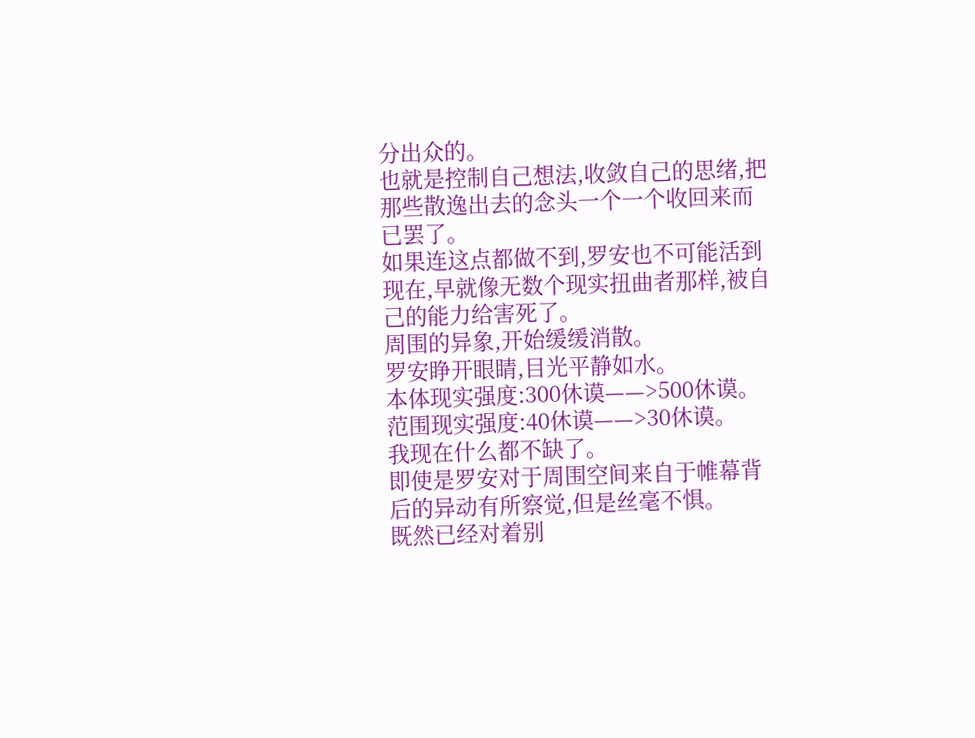分出众的。
也就是控制自己想法,收敛自己的思绪,把那些散逸出去的念头一个一个收回来而已罢了。
如果连这点都做不到,罗安也不可能活到现在,早就像无数个现实扭曲者那样,被自己的能力给害死了。
周围的异象,开始缓缓消散。
罗安睁开眼睛,目光平静如水。
本体现实强度:300休谟——>500休谟。
范围现实强度:40休谟——>30休谟。
我现在什么都不缺了。
即使是罗安对于周围空间来自于帷幕背后的异动有所察觉,但是丝毫不惧。
既然已经对着别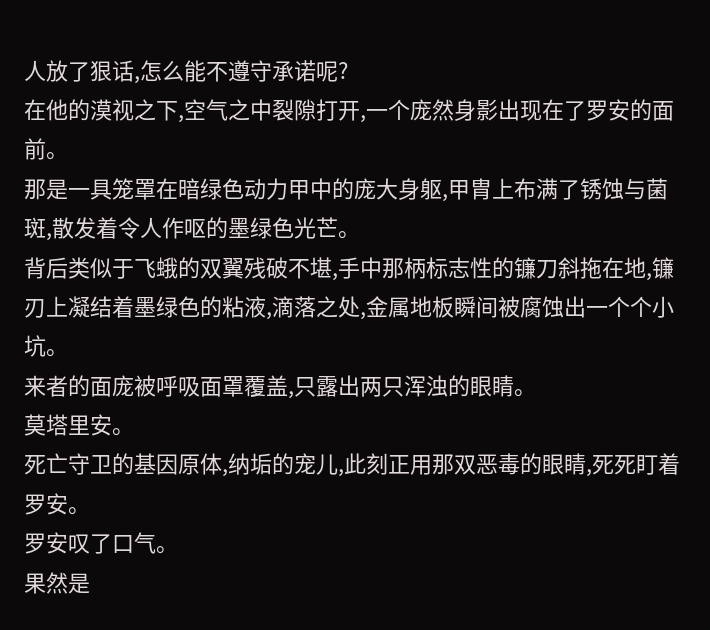人放了狠话,怎么能不遵守承诺呢?
在他的漠视之下,空气之中裂隙打开,一个庞然身影出现在了罗安的面前。
那是一具笼罩在暗绿色动力甲中的庞大身躯,甲胄上布满了锈蚀与菌斑,散发着令人作呕的墨绿色光芒。
背后类似于飞蛾的双翼残破不堪,手中那柄标志性的镰刀斜拖在地,镰刃上凝结着墨绿色的粘液,滴落之处,金属地板瞬间被腐蚀出一个个小坑。
来者的面庞被呼吸面罩覆盖,只露出两只浑浊的眼睛。
莫塔里安。
死亡守卫的基因原体,纳垢的宠儿,此刻正用那双恶毒的眼睛,死死盯着罗安。
罗安叹了口气。
果然是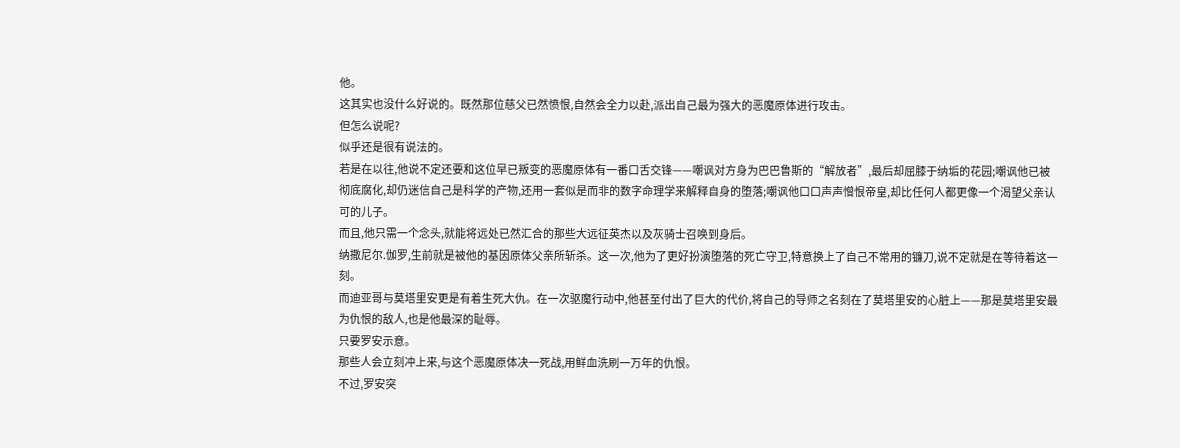他。
这其实也没什么好说的。既然那位慈父已然愤恨,自然会全力以赴,派出自己最为强大的恶魔原体进行攻击。
但怎么说呢?
似乎还是很有说法的。
若是在以往,他说不定还要和这位早已叛变的恶魔原体有一番口舌交锋——嘲讽对方身为巴巴鲁斯的“解放者”,最后却屈膝于纳垢的花园;嘲讽他已被彻底腐化,却仍迷信自己是科学的产物,还用一套似是而非的数字命理学来解释自身的堕落;嘲讽他口口声声憎恨帝皇,却比任何人都更像一个渴望父亲认可的儿子。
而且,他只需一个念头,就能将远处已然汇合的那些大远征英杰以及灰骑士召唤到身后。
纳撒尼尔.伽罗,生前就是被他的基因原体父亲所斩杀。这一次,他为了更好扮演堕落的死亡守卫,特意换上了自己不常用的镰刀,说不定就是在等待着这一刻。
而迪亚哥与莫塔里安更是有着生死大仇。在一次驱魔行动中,他甚至付出了巨大的代价,将自己的导师之名刻在了莫塔里安的心脏上——那是莫塔里安最为仇恨的敌人,也是他最深的耻辱。
只要罗安示意。
那些人会立刻冲上来,与这个恶魔原体决一死战,用鲜血洗刷一万年的仇恨。
不过,罗安突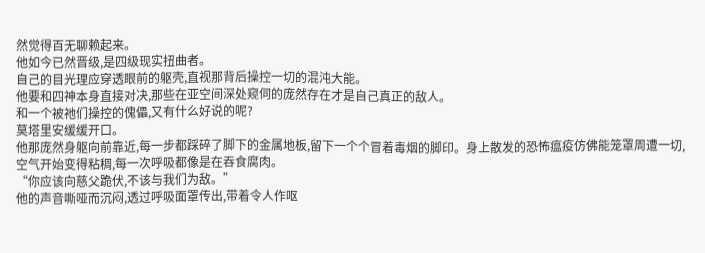然觉得百无聊赖起来。
他如今已然晋级,是四级现实扭曲者。
自己的目光理应穿透眼前的躯壳,直视那背后操控一切的混沌大能。
他要和四神本身直接对决,那些在亚空间深处窥伺的庞然存在才是自己真正的敌人。
和一个被祂们操控的傀儡,又有什么好说的呢?
莫塔里安缓缓开口。
他那庞然身躯向前靠近,每一步都踩碎了脚下的金属地板,留下一个个冒着毒烟的脚印。身上散发的恐怖瘟疫仿佛能笼罩周遭一切,空气开始变得粘稠,每一次呼吸都像是在吞食腐肉。
“你应该向慈父跪伏,不该与我们为敌。”
他的声音嘶哑而沉闷,透过呼吸面罩传出,带着令人作呕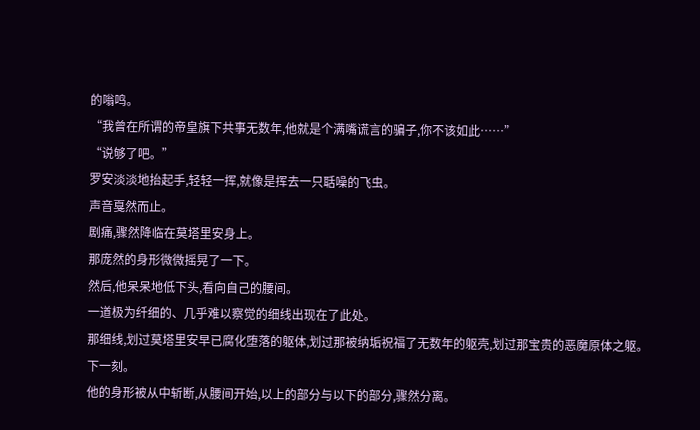的嗡鸣。
“我曾在所谓的帝皇旗下共事无数年,他就是个满嘴谎言的骗子,你不该如此……”
“说够了吧。”
罗安淡淡地抬起手,轻轻一挥,就像是挥去一只聒噪的飞虫。
声音戛然而止。
剧痛,骤然降临在莫塔里安身上。
那庞然的身形微微摇晃了一下。
然后,他呆呆地低下头,看向自己的腰间。
一道极为纤细的、几乎难以察觉的细线出现在了此处。
那细线,划过莫塔里安早已腐化堕落的躯体,划过那被纳垢祝福了无数年的躯壳,划过那宝贵的恶魔原体之躯。
下一刻。
他的身形被从中斩断,从腰间开始,以上的部分与以下的部分,骤然分离。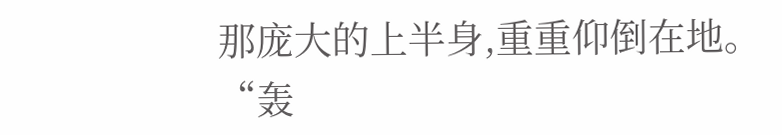那庞大的上半身,重重仰倒在地。
“轰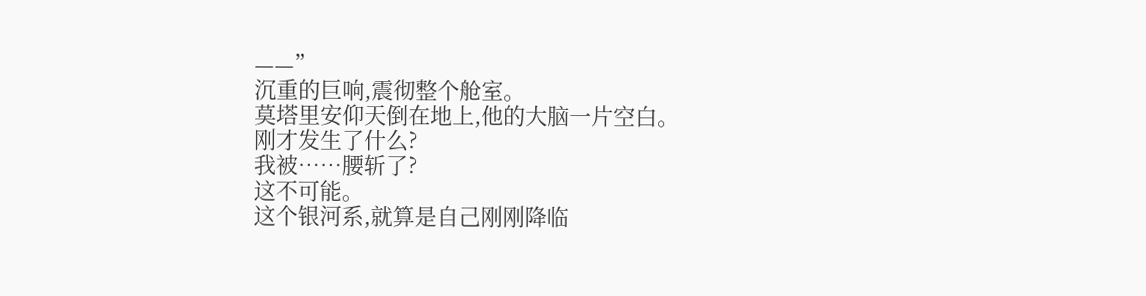——”
沉重的巨响,震彻整个舱室。
莫塔里安仰天倒在地上,他的大脑一片空白。
刚才发生了什么?
我被……腰斩了?
这不可能。
这个银河系,就算是自己刚刚降临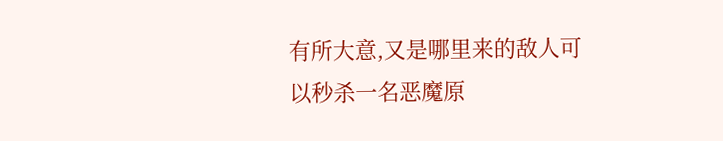有所大意,又是哪里来的敌人可以秒杀一名恶魔原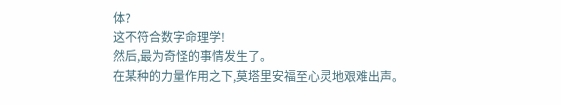体?
这不符合数字命理学!
然后,最为奇怪的事情发生了。
在某种的力量作用之下,莫塔里安福至心灵地艰难出声。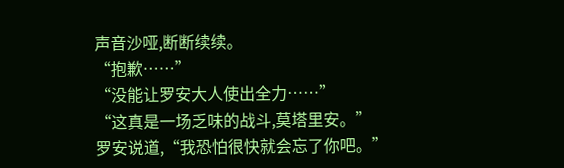声音沙哑,断断续续。
“抱歉……”
“没能让罗安大人使出全力……”
“这真是一场乏味的战斗,莫塔里安。”
罗安说道,“我恐怕很快就会忘了你吧。”